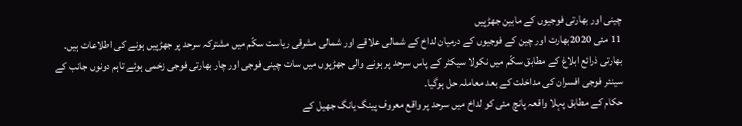چینی اور بھارتی فوجیوں کے مابین جھڑپیں
11 مئی 2020بھارت اور چین کے فوجیوں کے درمیان لداخ کے شمالی علاقے اور شمالی مشرقی ریاست سکّم میں مشترکہ سرحد پر جھڑپیں ہونے کی اطلاعات ہیں۔ بھارتی ذرائع ابلاغ کے مطابق سکّم میں نکولا سیکٹر کے پاس سرحد پر ہونے والی جھڑپوں میں سات چینی فوجی اور چار بھارتی فوجی زخمی ہوئے تاہم دونوں جانب کے سینئر فوجی افسران کی مداخلت کے بعد معاملہ حل ہوگیا۔
حکام کے مطابق پہلا واقعہ پانچ مئی کو لداخ میں سرحد پر واقع معروف پینگ یانگ جھیل کے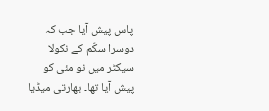پاس پیش آیا جب کہ دوسرا سکّم کے نکولا سیکٹر میں نو مئی کو پیش آیا تھا۔ بھارتی میڈیا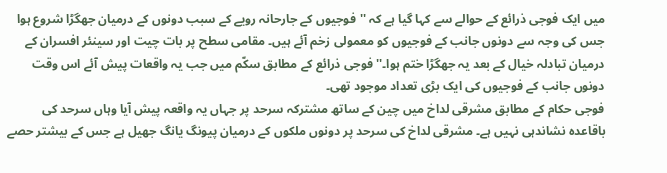میں ایک فوجی ذرائع کے حوالے سے کہا گیا ہے کہ ''فوجیوں کے جارحانہ رویے کے سبب دونوں کے درمیان جھگڑا شروع ہوا جس کی وجہ سے دونوں جانب کے فوجیوں کو معمولی زخم آئے ہیں۔ مقامی سطح پر بات چیت اور سینئر افسران کے درمیان تبادلہ خیال کے بعد یہ جھگڑا ختم ہوا۔'' فوجی ذرائع کے مطابق سکّم میں جب یہ واقعات پیش آئے اس وقت دونوں جانب کے فوجیوں کی ایک بڑی تعداد موجود تھی۔
فوجی حکام کے مطابق مشرقی لداخ میں چین کے ساتھ مشترکہ سرحد پر جہاں یہ واقعہ پیش آیا وہاں سرحد کی باقاعدہ نشاندہی نہیں ہے۔ مشرقی لداخ کی سرحد پر دونوں ملکوں کے درمیان پیونگ یانگ جھیل ہے جس کے بیشتر حصے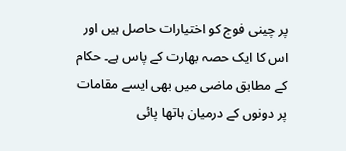پر چینی فوج کو اختیارات حاصل ہیں اور اس کا ایک حصہ بھارت کے پاس ہے۔ حکام کے مطابق ماضی میں بھی ایسے مقامات پر دونوں کے درمیان ہاتھا پائی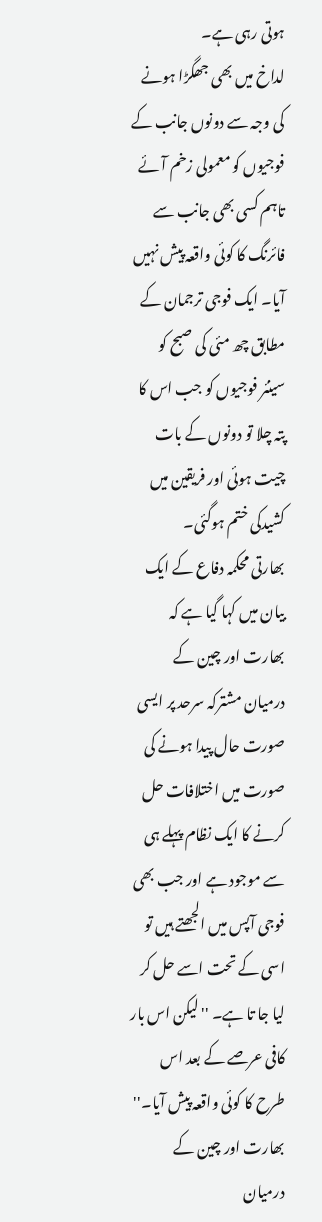ہوتی رہی ہے۔
لداخ میں بھی جھگڑا ہونے کی وجہ سے دونوں جانب کے فوجیوں کو معمولی زخم آئے تاہم کسی بھی جانب سے فائرنگ کا کوئی واقعہ پیش نہیں آیا۔ ایک فوجی ترجمان کے مطابق چھ مئی کی صبح کو سینئر فوجیوں کو جب اس کا پتہ چلا تو دونوں کے بات چیت ہوئی اور فریقین میں کشیدکی ختم ہوگئی۔
بھارتی محکمہ دفاع کے ایک بیان میں کہا گیا ہے کہ بھارت اور چین کے درمیان مشترکہ سرحد پر ایسی صورت حال پیدا ہونے کی صورت میں اختلافات حل کرنے کا ایک نظام پہلے ہی سے موجود ہے اور جب بھی فوجی آپس میں الجھتے ہیں تو اسی کے تحت اسے حل کر لیا جا تا ہے۔ ''لیکن اس بار کافی عرصے کے بعد اس طرح کا کوئی واقعہ پیش آیا۔''
بھارت اور چین کے درمیان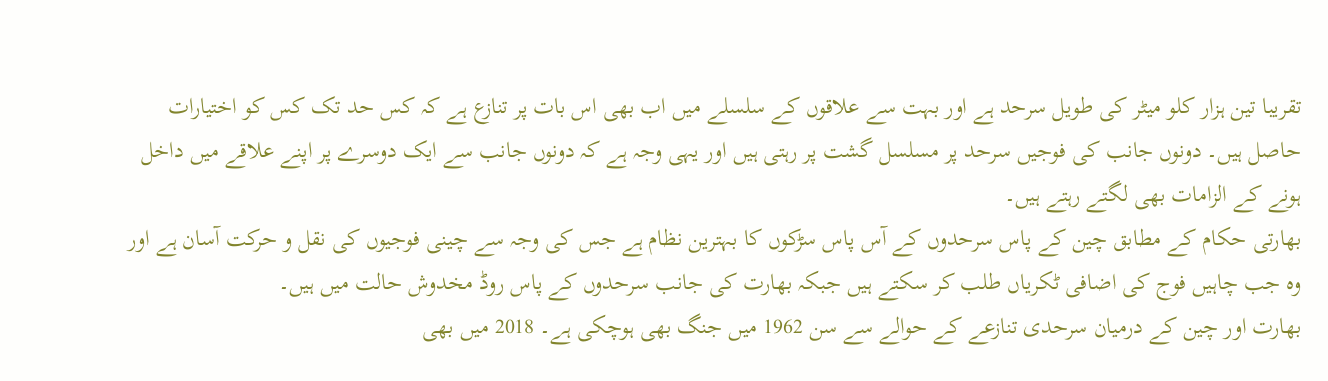تقریبا تین ہزار کلو میٹر کی طویل سرحد ہے اور بہت سے علاقوں کے سلسلے میں اب بھی اس بات پر تنازع ہے کہ کس حد تک کس کو اختیارات حاصل ہیں۔ دونوں جانب کی فوجیں سرحد پر مسلسل گشت پر رہتی ہیں اور یہی وجہ ہے کہ دونوں جانب سے ایک دوسرے پر اپنے علاقے میں داخل ہونے کے الزامات بھی لگتے رہتے ہیں۔
بھارتی حکام کے مطابق چین کے پاس سرحدوں کے آس پاس سڑکوں کا بہترین نظام ہے جس کی وجہ سے چینی فوجیوں کی نقل و حرکت آسان ہے اور وہ جب چاہیں فوج کی اضافی ٹکریاں طلب کر سکتے ہیں جبکہ بھارت کی جانب سرحدوں کے پاس روڈ مخدوش حالت میں ہیں۔
بھارت اور چین کے درمیان سرحدی تنازعے کے حوالے سے سن 1962 میں جنگ بھی ہوچکی ہے۔ 2018 میں بھی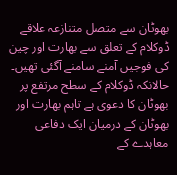بھوٹان سے متصل متنازعہ علاقے ڈوکلام کے تعلق سے بھارت اور چین کی فوجیں آمنے سامنے آگئی تھیں۔ حالانکہ ڈوکلام کے سطح مرتفع پر بھوٹان کا دعوی ہے تاہم بھارت اور بھوٹان کے درمیان ایک دفاعی معاہدے کے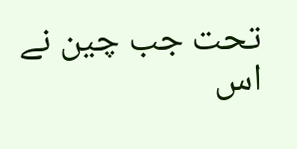تحت جب چین نے اس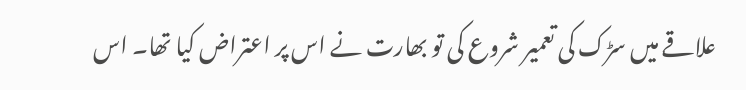علاقے میں سڑک کی تعمیر شروع کی تو بھارت نے اس پر اعتراض کیا تھا۔ اس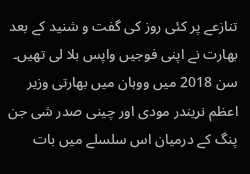تنازعے پر کئی روز کی گفت و شنید کے بعد بھارت نے اپنی فوجیں واپس بلا لی تھیں۔
سن 2018 میں ووہان میں بھارتی وزیر اعظم نریندر مودی اور چینی صدر شی جن پنگ کے درمیان اس سلسلے میں بات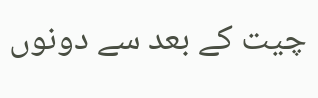چیت کے بعد سے دونوں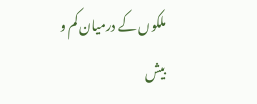ملکوں کے درمیان کم و بیش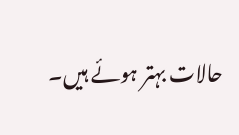حالات بہتر ہوئے ہیں۔